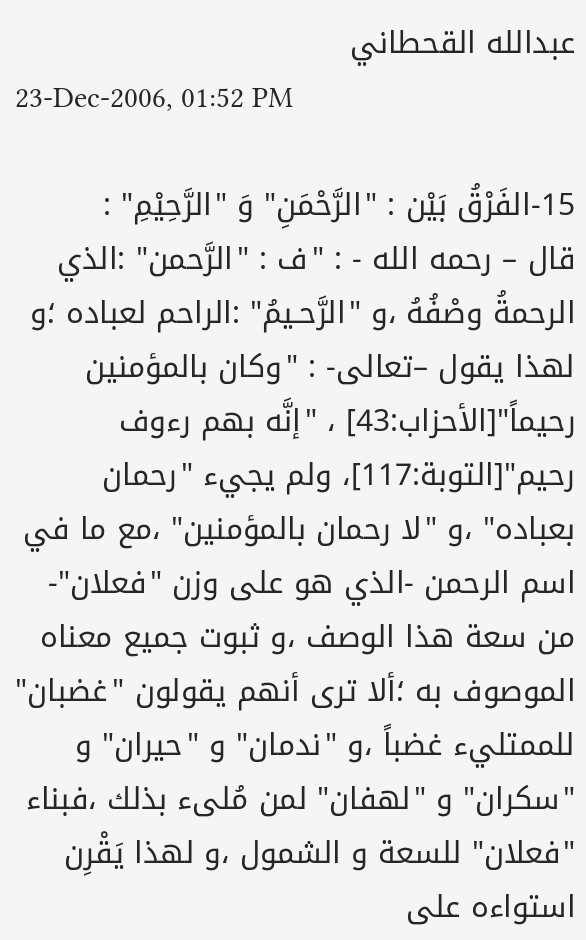عبدالله القحطاني
23-Dec-2006, 01:52 PM

15-الفَرْقُ بَيْن : "الرَّحْمَنِ" وَ "الرَّحِيْمِ" :
قال – رحمه الله - : "ف : "الرَّحمن" :الذي الرحمةُ وصْفُهُ ،و "الرَّحـيمُ" :الراحم لعباده ؛و لهذا يقول –تعالى- : "وكان بالمؤمنين رحيماً"[الأحزاب:43] ، "إنَّه بهم رءوف رحيم"[التوبة:117]، ولم يجيء "رحمان بعباده" ،و "لا رحمان بالمؤمنين" ،مع ما في اسم الرحمن -الذي هو على وزن "فعلان"- من سعة هذا الوصف ،و ثبوت جميع معناه الموصوف به ؛ألا ترى أنهم يقولون "غضبان" للممتليء غضباً ،و "ندمان" و "حيران" و "سكران" و "لهفان" لمن مُلىء بذلك ،فبناء "فعلان" للسعة و الشمول ،و لهذا يَقْرِن استواءه على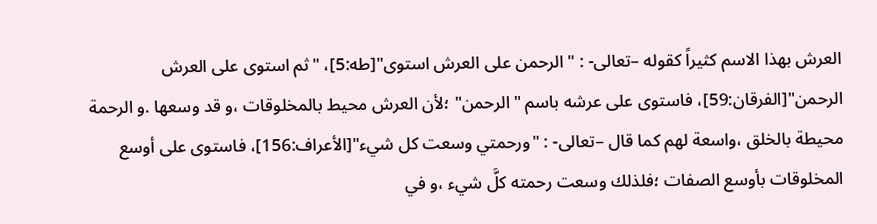العرش بهذا الاسم كثيراً كقوله –تعالى- : "الرحمن على العرش استوى"[طه:5]، "ثم استوى على العرش الرحمن"[الفرقان:59]، فاستوى على عرشه باسم "الرحمن" ؛لأن العرش محيط بالمخلوقات ،و قد وسعها .و الرحمة محيطة بالخلق ،واسعة لهم كما قال –تعالى- : "ورحمتي وسعت كل شيء"[الأعراف:156]، فاستوى على أوسع المخلوقات بأوسع الصفات ؛فلذلك وسعت رحمته كلَّ شيء ،و في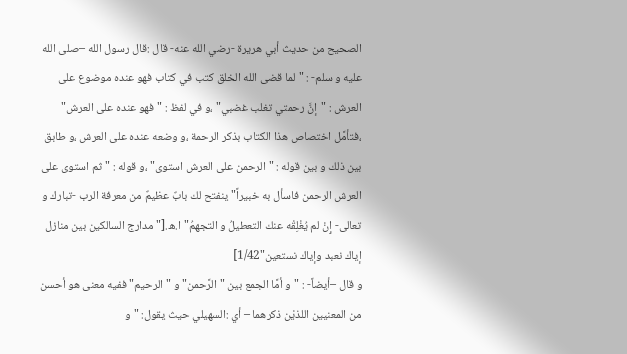الصحيح من حديث أبي هريرة -رضي الله عنه- قال :قال رسول الله –صلى الله عليه و سلم- : "لما قضى الله الخلق كتب في كتاب فهو عنده موضوع على العرش : "إنَّ رحمتي تغلب غضبي" ،و في لفظ : "فهو عنده على العرش" ،فتأمَّل اختصاص هذا الكتاب بذكر الرحمة ،و وضعه عنده على العرش ،و طابق بين ذلك و بين قوله : "الرحمن على العرش استوى" ،و قوله : "ثم استوى على العرش الرحمن فاسأل به خبيراً" ينفتح لك بابٌ عظيمٌ من معرفة الرب -تبارك و تعالى- إِنْ لم يُغْلِقْه عنك التعطيلُ و التجهمُ"ا.ه.["مدارج السالكين بين منازل إياك نعبد وإياك نستعين"1/42]
و قال –أيضاً- : "و أمَّا الجمع بين "الرَّحمن" و "الرحيم" ففيه معنى هو أحسن من المعنيين اللذيْن ذكرهما – أي :السهيلي حيث يقول: "و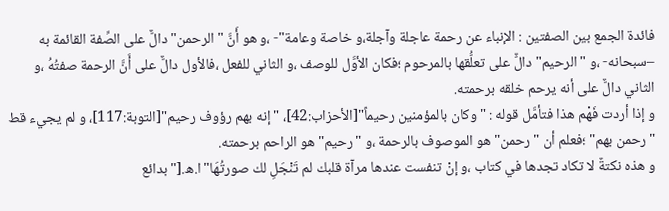فائدة الجمع بين الصفتين : الإنباء عن رحمة عاجلة وآجلة،و خاصة وعامة"- ،و هو أَنَّ "الرحمن" دالٌّ على الصِّفة القائمة به –سبحانه- ،و "الرحيم" دالٌّ على تعلُّقها بالمرحوم ؛فكان الأوَّل للوصف ،و الثاني للفعل ،فالأول دالٌّ على أَنَّ الرحمة صفتُهُ ،و الثاني دالٌّ على أنه يرحم خلقه برحمته.
و إذا أردت فَهْم هذا فتأمَّل قوله : "وكان بالمؤمنين رحيماً"[الأحزاب:42]، "إنه بهم رؤوف رحيم"[التوبة:117]، و لم يجيء قط "رحمن بهم" ؛فعلم أن "رحمن" هو الموصوف بالرحمة ،و "رحيم" هو الراحم برحمته.
و هذه نكتةٌ لا تكاد تجدها في كتاب ،و إنْ تنفست عندها مرآة قلبك لم تَنْجَلِ لك صورتُهَا"ا.ه.["بدائع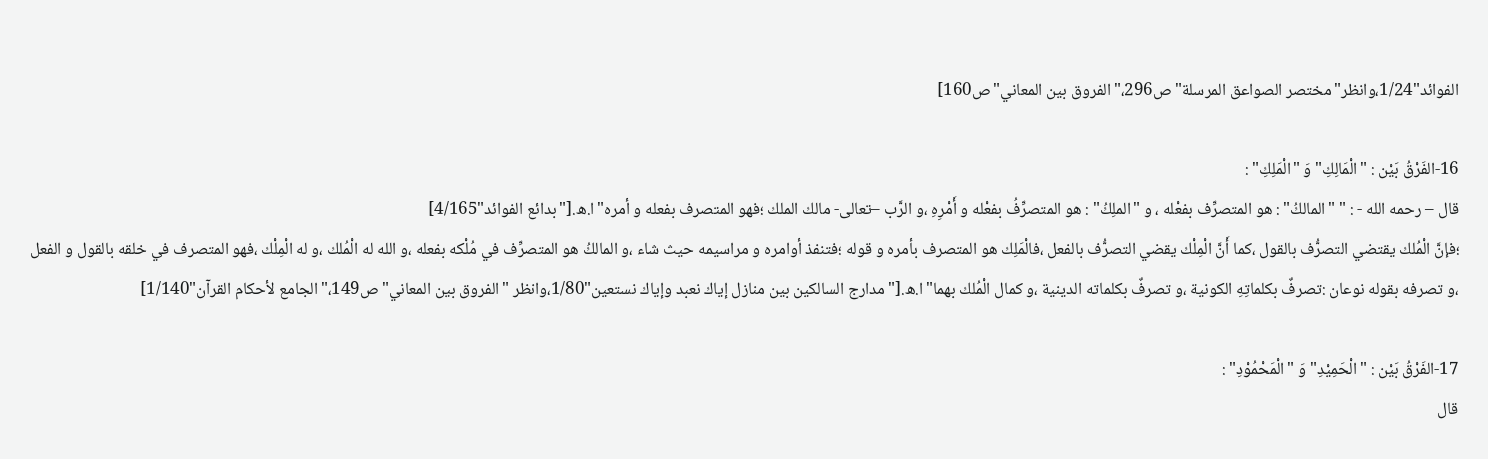الفوائد"1/24،وانظر"مختصر الصواعق المرسلة"ص296،"الفروق بين المعاني"ص160]

16-الفَرْقُ بَيْن : "الْمَالِكِ" وَ "الْمَلِكِ" :
قال – رحمه الله - : " "المالكُ" : هو المتصرِّف بفعْله ، و "الملِكُ" : هو المتصرِّفُ بفعْله و أَمْرِهِ ،و الرَّب –تعالى- مالك الملك ؛فهو المتصرف بفعله و أمره"ا.ه.["بدائع الفوائد"4/165]
؛فإنَّ الْمُلك يقتضي التصرُّف بالقول ،كما أَنَّ الْمِلْك يقضي التصرُّف بالفعل ،فالْمَلِك هو المتصرف بأمره و قوله ؛فتنفذ أوامره و مراسيمه حيث شاء ،و المالكُ هو المتصرِّف في مُلْكه بفعله ،و الله له الْمُلك ،و له الْمِلْك ،فهو المتصرف في خلقه بالقول و الفعل ،و تصرفه بقوله نوعان :تصرفٌ بكلماتِهِ الكونية ،و تصرفٌ بكلماته الدينية ،و كمال الْمُلك بهما"ا.ه.["مدارج السالكين بين منازل إياك نعبد وإياك نستعين"1/80،وانظر "الفروق بين المعاني"ص149،"الجامع لأحكام القرآن"1/140]

17-الفَرْقُ بَيْن : "الْحَمِيْدِ" وَ "الْمَحْمُوْدِ" :
قال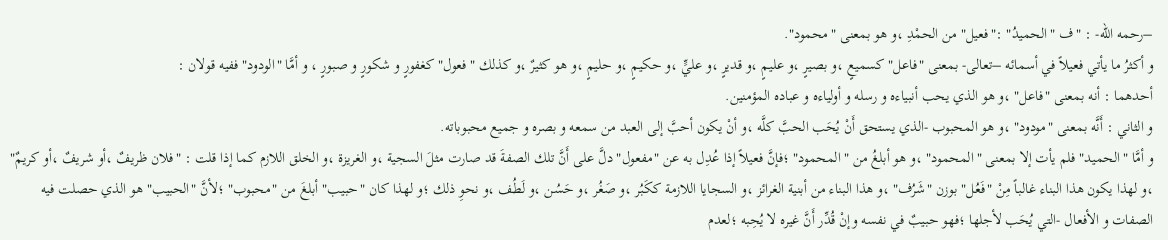–رحمه الله- : "ف "الحميدُ" :"فعيل" من الحمْدِ ،و هو بمعنى "محمود".
و أكثرُ ما يأتي فعيلاً في أسمائه –تعالى- بمعنى "فاعل" كسميعٍ ،و بصيرٍ ،و عليمٍ ،و قديرٍ ،و عليٍّ ،و حكيمٍ ،و حليمٍ ،و هو كثيرٌ ،و كذلك "فعول" كغفورٍ و شكورٍ و صبورٍ ، و أمَّا "الودود" ففيه قولان :
أحدهما : أنه بمعنى "فاعل" ،و هو الذي يحب أنبياءه و رسله و أولياءه و عباده المؤمنين.
و الثاني : أَنَّه بمعنى "مودود" ،و هو المحبوب -الذي يستحق أَنْ يُحَب الحبَّ كلَّه ،و أنْ يكون أحبَّ إلى العبد من سمعه و بصره و جميع محبوباته.
و أمَّا "الحميد" فلم يأت إلا بمعنى "المحمود" ،و هو أبلغُ من "المحمود" ؛فإنَّ فعيلاً إذا عُدِل به عن "مفعول" دلَّ على أَنَّ تلك الصفةَ قد صارت مثلَ السجية ،و الغريزة ،و الخلق اللازم كما إذا قلت : "فلان ظريفٌ ،أو شريفٌ ،أو كريمٌ" ،و لهذا يكون هذا البناء غالباً مِنْ "فَعُل" بوزن "شَرُف" ،و هذا البناء من أبنية الغرائز ،و السجايا اللازمة ككَبُر ،و صَغُر ،و حَسُن ،و لَطُف ،و نحوِ ذلك ؛و لهذا كان "حبيب" أبلغَ من "محبوب" ؛لأنَّ "الحبيب" هو الذي حصلت فيه الصفات و الأفعال -التي يُحَب لأجلها ؛فهو حبيبٌ في نفسه وإنْ قُدِّر أَنَّ غيره لا يُحِبه ؛لعدم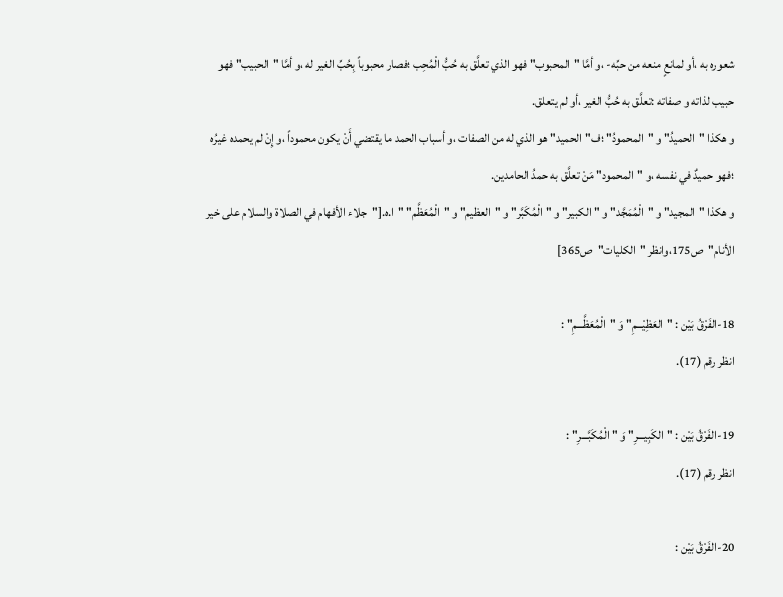شعوره به ،أو لمانعٍ منعه من حبِّه- ،و أمَّا "المحبوب" فهو الذي تعلَّق به حُبُّ الْمُحِب ؛فصار محبوباً بِحُبِّ الغير له ،و أمَّا "الحبيب" فهو حبيب لذاته و صفاته :تعلَّق به حُبُّ الغير ،أو لم يتعلق.
و هكذا "الحميدُ" و "المحمودُ" ؛ف"الحميد" هو الذي له من الصفات ،و أسباب الحمد ما يقتضي أَنْ يكون محموداً ،و إِنْ لم يحمده غيرُه ؛فهو حميدٌ في نفسه ،و "المحمود" مَنْ تعلَّق به حمدُ الحامدين.
و هكذا "المجيد" و "الْمُمَجَّد" و "الكبير" و "الْمُكَبَّر" و "العظيم" و "الْمُعَظَّم" "ا.ه.["جلاء الأفهام في الصلاة والسلام على خير الأنام"ص175،وانظر "الكليات"ص365]

18-الفَرْقُ بَيْن : "العَظِيْـــمِ" وَ "الْمُعَظَّـــمِ" :
انظر رقم (17).

19-الفَرْقُ بَيْن : "الكَبِيـــرِ" وَ "الْمُكَبَّـــرِ" :
انظر رقم (17).

20-الفَرْقُ بَيْن :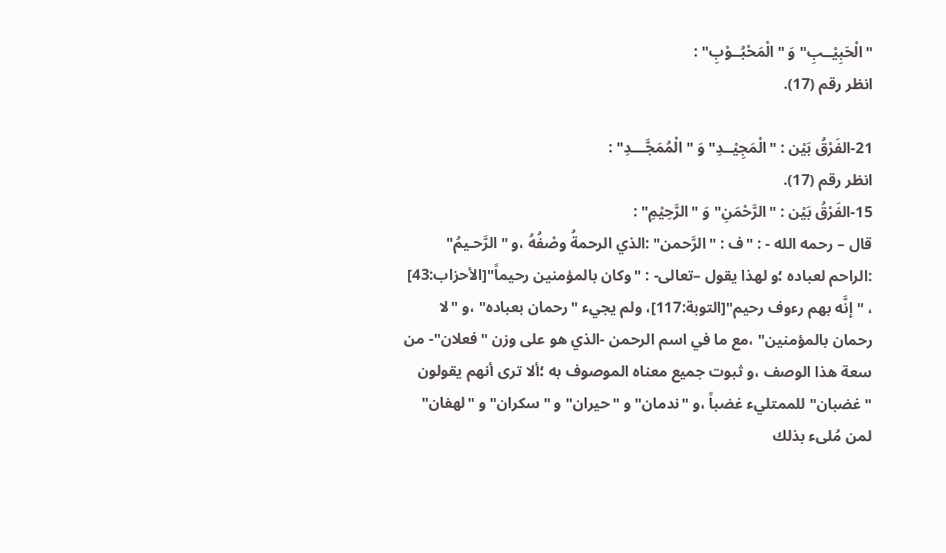"الْحَبِيْــبِ" وَ "الْمَحْبُــوْبِ" :
انظر رقم (17).

21-الفَرْقُ بَيْن : "الْمَجِيْــدِ" وَ "الْمُمَجَّـــدِ" :
انظر رقم (17).
15-الفَرْقُ بَيْن : "الرَّحْمَنِ" وَ "الرَّحِيْمِ" :
قال – رحمه الله - : "ف : "الرَّحمن" :الذي الرحمةُ وصْفُهُ ،و "الرَّحـيمُ" :الراحم لعباده ؛و لهذا يقول –تعالى- : "وكان بالمؤمنين رحيماً"[الأحزاب:43] ، "إنَّه بهم رءوف رحيم"[التوبة:117]، ولم يجيء "رحمان بعباده" ،و "لا رحمان بالمؤمنين" ،مع ما في اسم الرحمن -الذي هو على وزن "فعلان"- من سعة هذا الوصف ،و ثبوت جميع معناه الموصوف به ؛ألا ترى أنهم يقولون "غضبان" للممتليء غضباً ،و "ندمان" و "حيران" و "سكران" و "لهفان" لمن مُلىء بذلك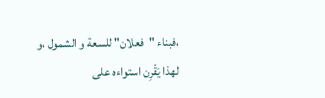،فبناء "فعلان" للسعة و الشمول ،و لهذا يَقْرِن استواءه على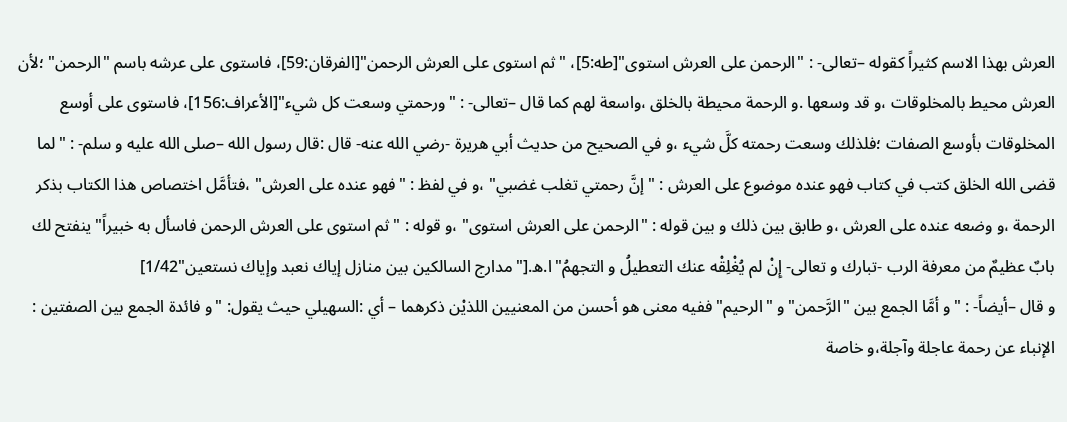العرش بهذا الاسم كثيراً كقوله –تعالى- : "الرحمن على العرش استوى"[طه:5]، "ثم استوى على العرش الرحمن"[الفرقان:59]، فاستوى على عرشه باسم "الرحمن" ؛لأن العرش محيط بالمخلوقات ،و قد وسعها .و الرحمة محيطة بالخلق ،واسعة لهم كما قال –تعالى- : "ورحمتي وسعت كل شيء"[الأعراف:156]، فاستوى على أوسع المخلوقات بأوسع الصفات ؛فلذلك وسعت رحمته كلَّ شيء ،و في الصحيح من حديث أبي هريرة -رضي الله عنه- قال :قال رسول الله –صلى الله عليه و سلم- : "لما قضى الله الخلق كتب في كتاب فهو عنده موضوع على العرش : "إنَّ رحمتي تغلب غضبي" ،و في لفظ : "فهو عنده على العرش" ،فتأمَّل اختصاص هذا الكتاب بذكر الرحمة ،و وضعه عنده على العرش ،و طابق بين ذلك و بين قوله : "الرحمن على العرش استوى" ،و قوله : "ثم استوى على العرش الرحمن فاسأل به خبيراً" ينفتح لك بابٌ عظيمٌ من معرفة الرب -تبارك و تعالى- إِنْ لم يُغْلِقْه عنك التعطيلُ و التجهمُ"ا.ه.["مدارج السالكين بين منازل إياك نعبد وإياك نستعين"1/42]
و قال –أيضاً- : "و أمَّا الجمع بين "الرَّحمن" و "الرحيم" ففيه معنى هو أحسن من المعنيين اللذيْن ذكرهما – أي :السهيلي حيث يقول: "و فائدة الجمع بين الصفتين : الإنباء عن رحمة عاجلة وآجلة،و خاصة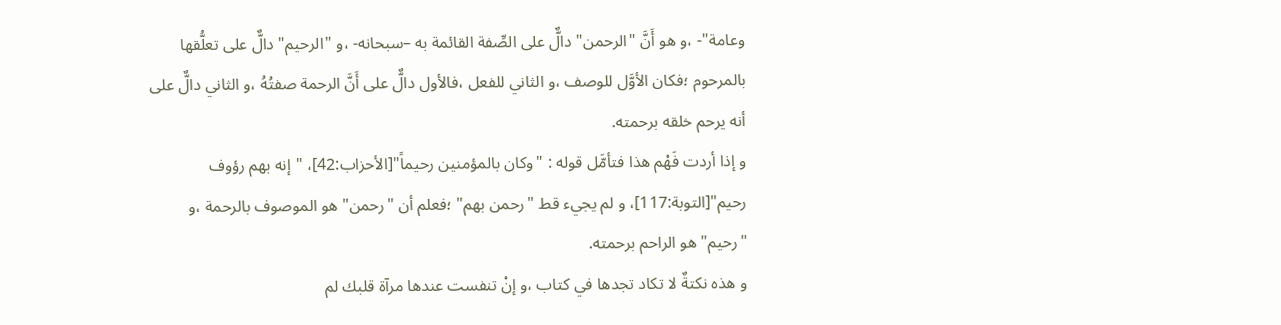وعامة"- ،و هو أَنَّ "الرحمن" دالٌّ على الصِّفة القائمة به –سبحانه- ،و "الرحيم" دالٌّ على تعلُّقها بالمرحوم ؛فكان الأوَّل للوصف ،و الثاني للفعل ،فالأول دالٌّ على أَنَّ الرحمة صفتُهُ ،و الثاني دالٌّ على أنه يرحم خلقه برحمته.
و إذا أردت فَهْم هذا فتأمَّل قوله : "وكان بالمؤمنين رحيماً"[الأحزاب:42]، "إنه بهم رؤوف رحيم"[التوبة:117]، و لم يجيء قط "رحمن بهم" ؛فعلم أن "رحمن" هو الموصوف بالرحمة ،و "رحيم" هو الراحم برحمته.
و هذه نكتةٌ لا تكاد تجدها في كتاب ،و إنْ تنفست عندها مرآة قلبك لم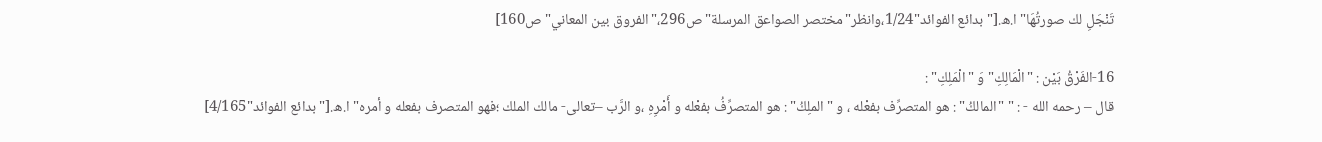تَنْجَلِ لك صورتُهَا"ا.ه.["بدائع الفوائد"1/24،وانظر"مختصر الصواعق المرسلة"ص296،"الفروق بين المعاني"ص160]

16-الفَرْقُ بَيْن : "الْمَالِكِ" وَ "الْمَلِكِ" :
قال – رحمه الله - : " "المالكُ" : هو المتصرِّف بفعْله ، و "الملِكُ" : هو المتصرِّفُ بفعْله و أَمْرِهِ ،و الرَّب –تعالى- مالك الملك ؛فهو المتصرف بفعله و أمره"ا.ه.["بدائع الفوائد"4/165]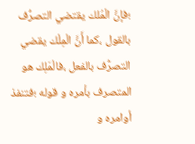؛فإنَّ الْمُلك يقتضي التصرُّف بالقول ،كما أَنَّ الْمِلْك يقضي التصرُّف بالفعل ،فالْمَلِك هو المتصرف بأمره و قوله ؛فتنفذ أوامره و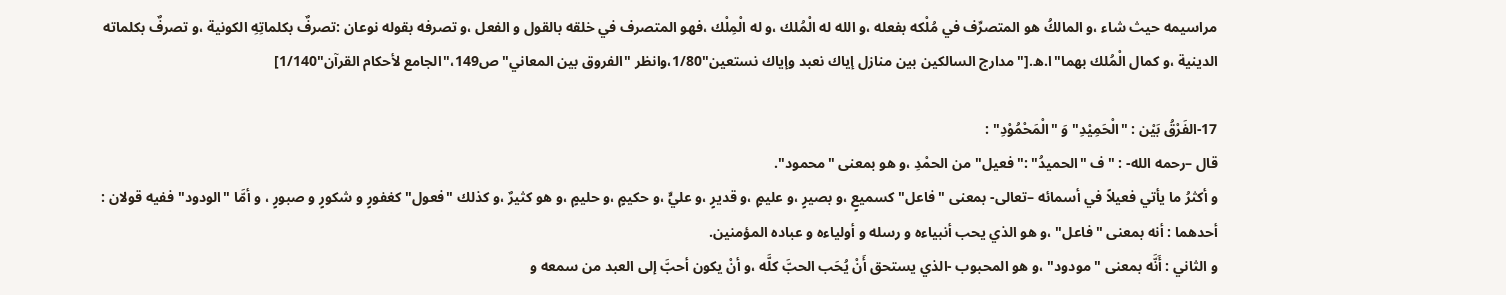مراسيمه حيث شاء ،و المالكُ هو المتصرِّف في مُلْكه بفعله ،و الله له الْمُلك ،و له الْمِلْك ،فهو المتصرف في خلقه بالقول و الفعل ،و تصرفه بقوله نوعان :تصرفٌ بكلماتِهِ الكونية ،و تصرفٌ بكلماته الدينية ،و كمال الْمُلك بهما"ا.ه.["مدارج السالكين بين منازل إياك نعبد وإياك نستعين"1/80،وانظر "الفروق بين المعاني"ص149،"الجامع لأحكام القرآن"1/140]

17-الفَرْقُ بَيْن : "الْحَمِيْدِ" وَ "الْمَحْمُوْدِ" :
قال –رحمه الله- : "ف "الحميدُ" :"فعيل" من الحمْدِ ،و هو بمعنى "محمود".
و أكثرُ ما يأتي فعيلاً في أسمائه –تعالى- بمعنى "فاعل" كسميعٍ ،و بصيرٍ ،و عليمٍ ،و قديرٍ ،و عليٍّ ،و حكيمٍ ،و حليمٍ ،و هو كثيرٌ ،و كذلك "فعول" كغفورٍ و شكورٍ و صبورٍ ، و أمَّا "الودود" ففيه قولان :
أحدهما : أنه بمعنى "فاعل" ،و هو الذي يحب أنبياءه و رسله و أولياءه و عباده المؤمنين.
و الثاني : أَنَّه بمعنى "مودود" ،و هو المحبوب -الذي يستحق أَنْ يُحَب الحبَّ كلَّه ،و أنْ يكون أحبَّ إلى العبد من سمعه و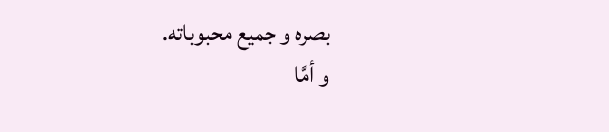بصره و جميع محبوباته.
و أمَّا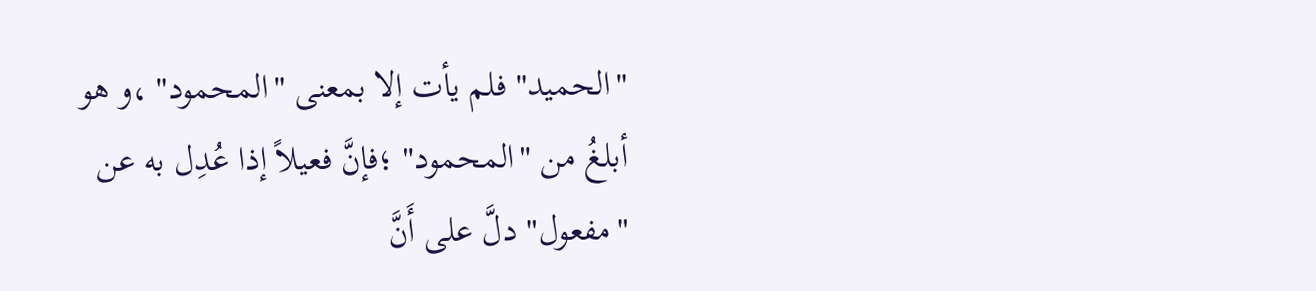"الحميد" فلم يأت إلا بمعنى "المحمود" ،و هو أبلغُ من "المحمود" ؛فإنَّ فعيلاً إذا عُدِل به عن "مفعول" دلَّ على أَنَّ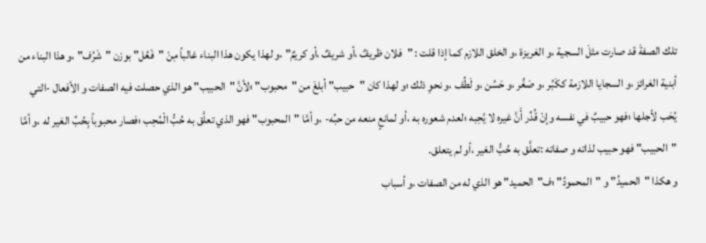تلك الصفةَ قد صارت مثلَ السجية ،و الغريزة ،و الخلق اللازم كما إذا قلت : "فلان ظريفٌ ،أو شريفٌ ،أو كريمٌ" ،و لهذا يكون هذا البناء غالباً مِنْ "فَعُل" بوزن "شَرُف" ،و هذا البناء من أبنية الغرائز ،و السجايا اللازمة ككَبُر ،و صَغُر ،و حَسُن ،و لَطُف ،و نحوِ ذلك ؛و لهذا كان "حبيب" أبلغَ من "محبوب" ؛لأنَّ "الحبيب" هو الذي حصلت فيه الصفات و الأفعال -التي يُحَب لأجلها ؛فهو حبيبٌ في نفسه وإنْ قُدِّر أَنَّ غيره لا يُحِبه ؛لعدم شعوره به ،أو لمانعٍ منعه من حبِّه- ،و أمَّا "المحبوب" فهو الذي تعلَّق به حُبُّ الْمُحِب ؛فصار محبوباً بِحُبِّ الغير له ،و أمَّا "الحبيب" فهو حبيب لذاته و صفاته :تعلَّق به حُبُّ الغير ،أو لم يتعلق.
و هكذا "الحميدُ" و "المحمودُ" ؛ف"الحميد" هو الذي له من الصفات ،و أسباب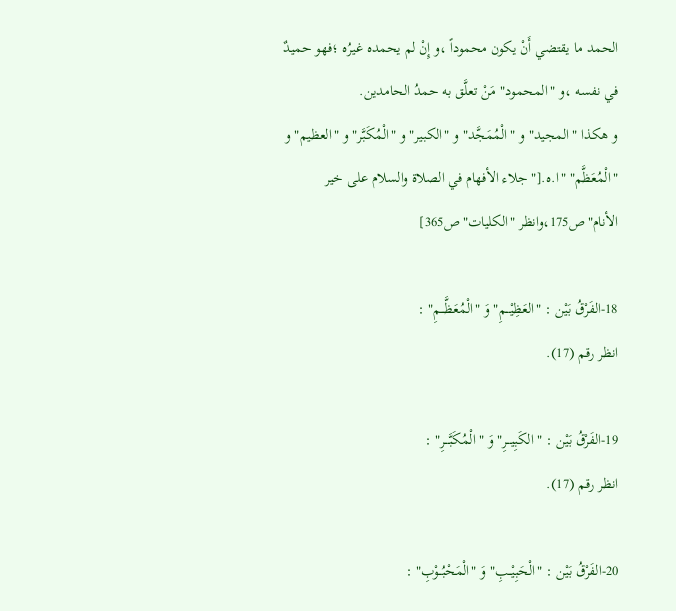الحمد ما يقتضي أَنْ يكون محموداً ،و إِنْ لم يحمده غيرُه ؛فهو حميدٌ في نفسه ،و "المحمود" مَنْ تعلَّق به حمدُ الحامدين.
و هكذا "المجيد" و "الْمُمَجَّد" و "الكبير" و "الْمُكَبَّر" و "العظيم" و "الْمُعَظَّم" "ا.ه.["جلاء الأفهام في الصلاة والسلام على خير الأنام"ص175،وانظر "الكليات"ص365]

18-الفَرْقُ بَيْن : "العَظِيْـــمِ" وَ "الْمُعَظَّـــمِ" :
انظر رقم (17).

19-الفَرْقُ بَيْن : "الكَبِيـــرِ" وَ "الْمُكَبَّـــرِ" :
انظر رقم (17).

20-الفَرْقُ بَيْن : "الْحَبِيْــبِ" وَ "الْمَحْبُــوْبِ" :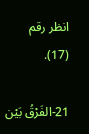انظر رقم (17).

21-الفَرْقُ بَيْن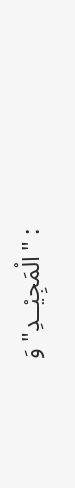: "الْمَجِيْــدِ" وَ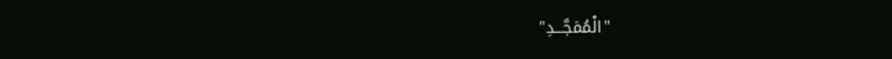"الْمُمَجَّـــدِ"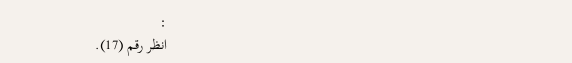:
انظر رقم (17).